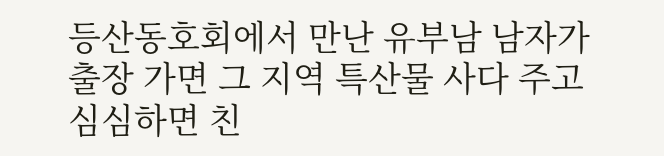등산동호회에서 만난 유부남 남자가
출장 가면 그 지역 특산물 사다 주고
심심하면 친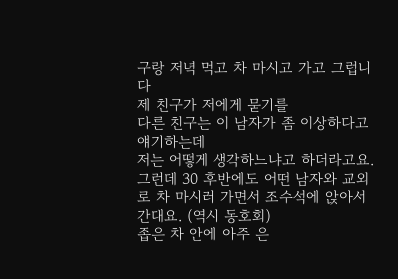구랑 저녁 먹고 차 마시고 가고 그럽니다
제 친구가 저에게 묻기를
다른 친구는 이 남자가 좀 이상하다고 얘기하는데
저는 어떻게 생각하느냐고 하더라고요.
그런데 30 후반에도 어떤 남자와 교외로 차 마시러 가면서 조수석에 앉아서 간대요. (역시 동호회)
좁은 차 안에 아주 은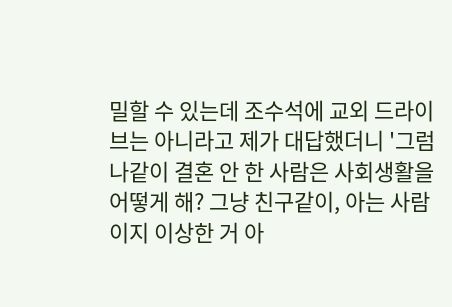밀할 수 있는데 조수석에 교외 드라이브는 아니라고 제가 대답했더니 '그럼 나같이 결혼 안 한 사람은 사회생활을 어떻게 해? 그냥 친구같이, 아는 사람이지 이상한 거 아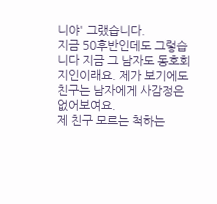니야' 그랬습니다.
지금 50후반인데도 그렇습니다 지금 그 남자도 동호회 지인이래요. 제가 보기에도 친구는 남자에게 사감정은 없어보여요.
제 친구 모르는 척하는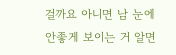걸까요 아니면 남 눈에 안좋게 보이는 거 알면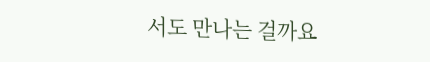서도 만나는 걸까요